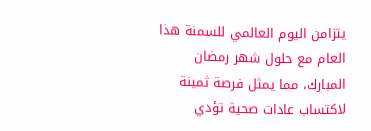يتزامن اليوم العالمي للسمنة هذا العام مع حلول شهر رمضان المبارك، مما يمثل فرصة ثمينة لاكتساب عادات صحية تؤدي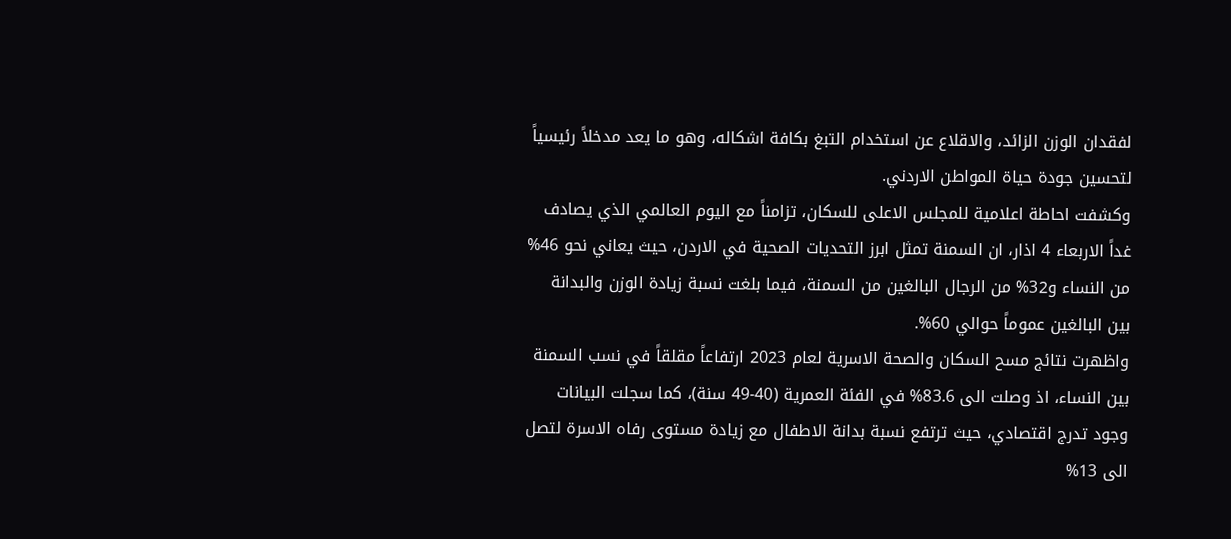لفقدان الوزن الزائد، والاقلاع عن استخدام التبغ بكافة اشكاله، وهو ما يعد مدخلاً رئيسياً لتحسين جودة حياة المواطن الاردني.
وكشفت احاطة اعلامية للمجلس الاعلى للسكان، تزامناً مع اليوم العالمي الذي يصادف غداً الاربعاء 4 اذار، ان السمنة تمثل ابرز التحديات الصحية في الاردن، حيث يعاني نحو 46% من النساء و32% من الرجال البالغين من السمنة، فيما بلغت نسبة زيادة الوزن والبدانة بين البالغين عموماً حوالي 60%.
واظهرت نتائج مسح السكان والصحة الاسرية لعام 2023 ارتفاعاً مقلقاً في نسب السمنة بين النساء، اذ وصلت الى 83.6% في الفئة العمرية (40-49 سنة)، كما سجلت البيانات وجود تدرج اقتصادي، حيث ترتفع نسبة بدانة الاطفال مع زيادة مستوى رفاه الاسرة لتصل الى 13%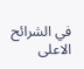في الشرائح الاعلى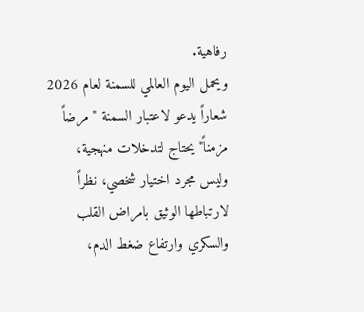رفاهية.
ويحمل اليوم العالمي للسمنة لعام 2026 شعاراً يدعو لاعتبار السمنة "مرضاً مزمناً" يحتاج لتدخلات منهجية، وليس مجرد اختيار شخصي، نظراً لارتباطها الوثيق بامراض القلب والسكري وارتفاع ضغط الدم،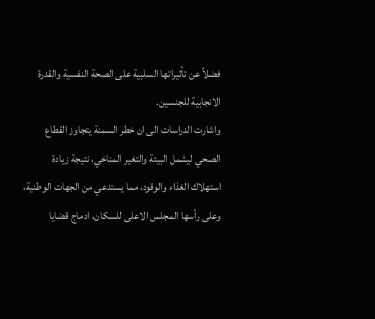فضلاً عن تأثيراتها السلبية على الصحة النفسية والقدرة الانجابية للجنسين.
واشارت الدراسات الى ان خطر السمنة يتجاوز القطاع الصحي ليشمل البيئة والتغير المناخي، نتيجة زيادة استهلاك الغذاء والوقود، مما يستدعي من الجهات الوطنية، وعلى رأسها المجلس الاعلى للسكان، ادماج قضايا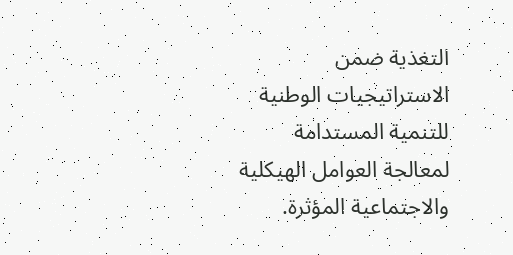التغذية ضمن الاستراتيجيات الوطنية للتنمية المستدامة لمعالجة العوامل الهيكلية والاجتماعية المؤثرة.